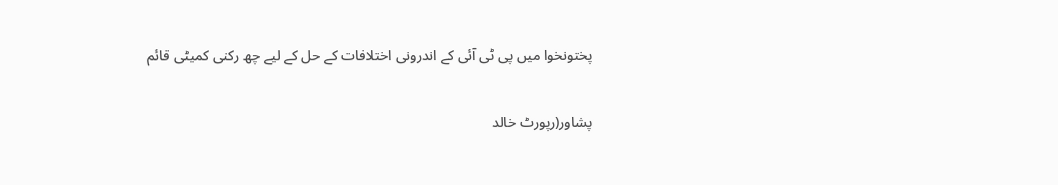پختونخوا میں پی ٹی آئی کے اندرونی اختلافات کے حل کے لیے چھ رکنی کمیٹی قائم

پشاور(رپورٹ خالد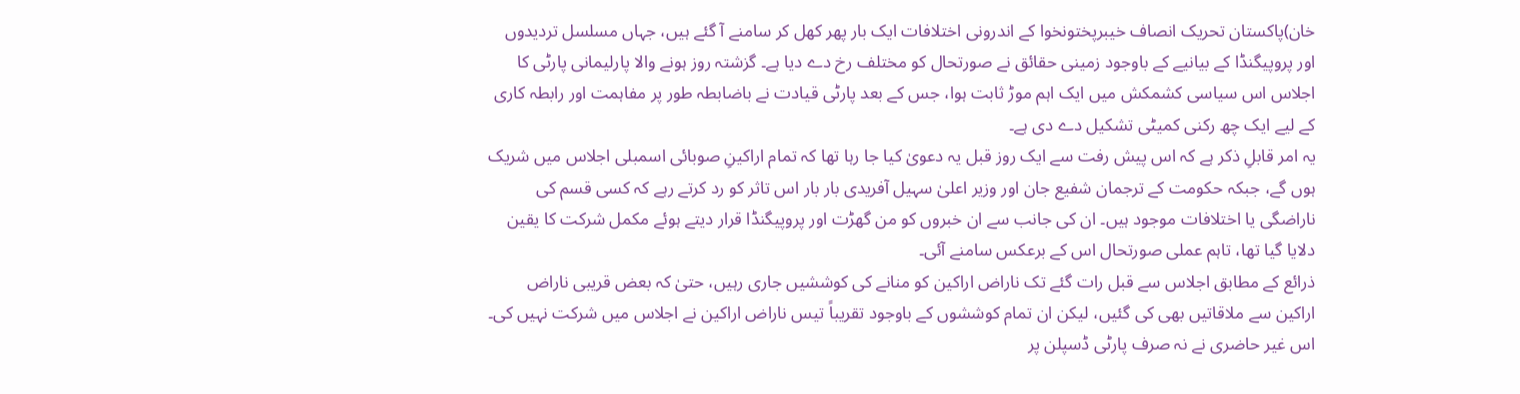خان)پاکستان تحریک انصاف خیبرپختونخوا کے اندرونی اختلافات ایک بار پھر کھل کر سامنے آ گئے ہیں، جہاں مسلسل تردیدوں اور پروپیگنڈا کے بیانیے کے باوجود زمینی حقائق نے صورتحال کو مختلف رخ دے دیا ہے۔ گزشتہ روز ہونے والا پارلیمانی پارٹی کا اجلاس اس سیاسی کشمکش میں ایک اہم موڑ ثابت ہوا، جس کے بعد پارٹی قیادت نے باضابطہ طور پر مفاہمت اور رابطہ کاری کے لیے ایک چھ رکنی کمیٹی تشکیل دے دی ہے۔
یہ امر قابلِ ذکر ہے کہ اس پیش رفت سے ایک روز قبل یہ دعویٰ کیا جا رہا تھا کہ تمام اراکینِ صوبائی اسمبلی اجلاس میں شریک ہوں گے، جبکہ حکومت کے ترجمان شفیع جان اور وزیر اعلیٰ سہیل آفریدی بار بار اس تاثر کو رد کرتے رہے کہ کسی قسم کی ناراضگی یا اختلافات موجود ہیں۔ ان کی جانب سے ان خبروں کو من گھڑت اور پروپیگنڈا قرار دیتے ہوئے مکمل شرکت کا یقین دلایا گیا تھا، تاہم عملی صورتحال اس کے برعکس سامنے آئی۔
ذرائع کے مطابق اجلاس سے قبل رات گئے تک ناراض اراکین کو منانے کی کوششیں جاری رہیں، حتیٰ کہ بعض قریبی ناراض اراکین سے ملاقاتیں بھی کی گئیں، لیکن ان تمام کوششوں کے باوجود تقریباً تیس ناراض اراکین نے اجلاس میں شرکت نہیں کی۔ اس غیر حاضری نے نہ صرف پارٹی ڈسپلن پر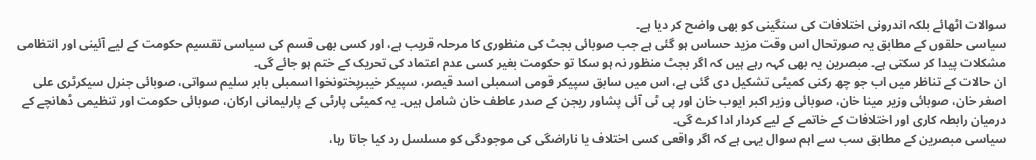سوالات اٹھائے بلکہ اندرونی اختلافات کی سنگینی کو بھی واضح کر دیا ہے۔
سیاسی حلقوں کے مطابق یہ صورتحال اس وقت مزید حساس ہو گئی ہے جب صوبائی بجٹ کی منظوری کا مرحلہ قریب ہے، اور کسی بھی قسم کی سیاسی تقسیم حکومت کے لیے آئینی اور انتظامی مشکلات پیدا کر سکتی ہے۔ مبصرین یہ بھی کہہ رہے ہیں کہ اگر بجٹ منظور نہ ہو سکا تو حکومت بغیر کسی عدم اعتماد کی تحریک کے ختم ہو جائے گی۔
ان حالات کے تناظر میں اب جو چھ رکنی کمیٹی تشکیل دی گئی ہے، اس میں سابق سپیکر قومی اسمبلی اسد قیصر، سپیکر خیبرپختونخوا اسمبلی بابر سلیم سواتی، صوبائی جنرل سیکرٹری علی اصغر خان، صوبائی وزیر مینا خان، صوبائی وزیر اکبر ایوب خان اور پی ٹی آئی پشاور ریجن کے صدر عاطف خان شامل ہیں۔ یہ کمیٹی پارٹی کے پارلیمانی ارکان، صوبائی حکومت اور تنظیمی ڈھانچے کے درمیان رابطہ کاری اور اختلافات کے خاتمے کے لیے کردار ادا کرے گی۔
سیاسی مبصرین کے مطابق سب سے اہم سوال یہی ہے کہ اگر واقعی کسی اختلاف یا ناراضگی کی موجودگی کو مسلسل رد کیا جاتا رہا،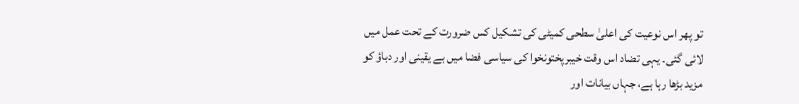تو پھر اس نوعیت کی اعلیٰ سطحی کمیٹی کی تشکیل کس ضرورت کے تحت عمل میں لائی گئی۔ یہی تضاد اس وقت خیبرپختونخوا کی سیاسی فضا میں بے یقینی اور دباؤ کو مزید بڑھا رہا ہے، جہاں بیانات اور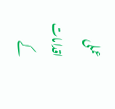عملی اقدامات کے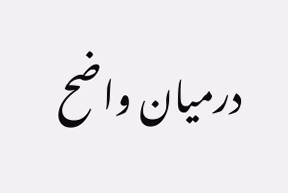درمیان واضح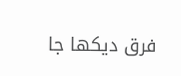فرق دیکھا جا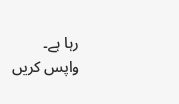رہا ہے۔
واپس کریں